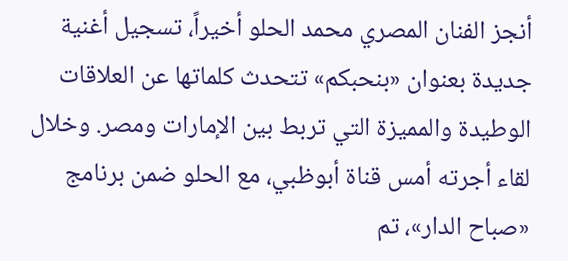أنجز الفنان المصري محمد الحلو أخيراً، تسجيل أغنية جديدة بعنوان «بنحبكم» تتحدث كلماتها عن العلاقات الوطيدة والمميزة التي تربط بين الإمارات ومصر. وخلال لقاء أجرته أمس قناة أبوظبي، مع الحلو ضمن برنامج «صباح الدار»، تم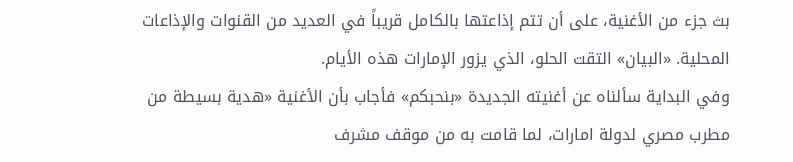بث جزء من الأغنية، على أن تتم إذاعتها بالكامل قريباً في العديد من القنوات والإذاعات المحلية. «البيان» التقت الحلو، الذي يزور الإمارات هذه الأيام.
وفي البداية سألناه عن أغنيته الجديدة «بنحبكم» فأجاب بأن الأغنية «هدية بسيطة من مطرب مصري لدولة امارات، لما قامت به من موقف مشرف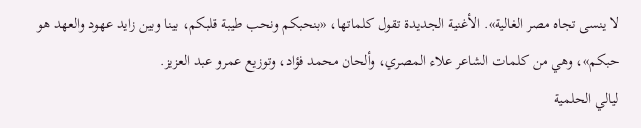لا ينسى تجاه مصر الغالية». الأغنية الجديدة تقول كلماتها، «بنحبكم ونحب طيبة قلبكم، بينا وبين زايد عهود والعهد هو حبكم»، وهي من كلمات الشاعر علاء المصري، وألحان محمد فؤاد، وتوزيع عمرو عبد العزيز.
ليالي الحلمية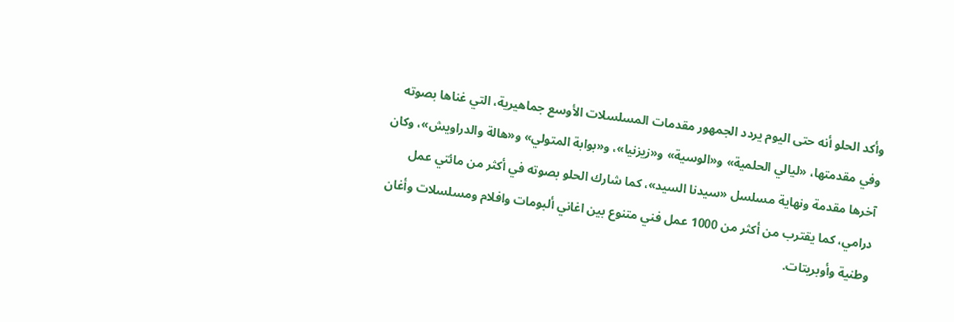وأكد الحلو أنه حتى اليوم يردد الجمهور مقدمات المسلسلات الأوسع جماهيرية، التي غناها بصوته وفي مقدمتها، «ليالي الحلمية» و«الوسية» و«زيزنيا»، و«بوابة المتولي» و«هالة والدراويش»، وكان آخرها مقدمة ونهاية مسلسل «سيدنا السيد»، كما شارك الحلو بصوته في أكثر من مائتي عمل درامي، كما يقترب من أكثر من 1000 عمل فني متنوع بين اغاني ألبومات وافلام ومسلسلات وأغان وطنية وأوبريتات.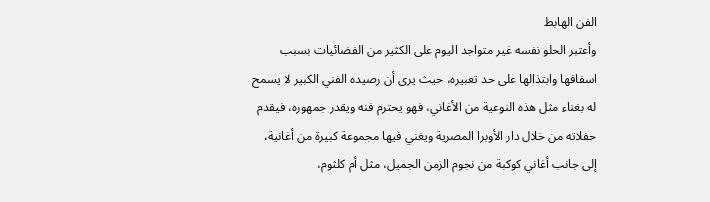الفن الهابط
وأعتبر الحلو نفسه غير متواجد اليوم على الكثير من الفضائيات بسبب اسفافها وابتذالها على حد تعبيره، حيث يرى أن رصيده الفني الكبير لا يسمح له بغناء مثل هذه النوعية من الأغاني، فهو يحترم فنه ويقدر جمهوره، فيقدم حفلاته من خلال دار الأوبرا المصرية ويغني فيها مجموعة كبيرة من أغانية، إلى جانب أغاني كوكبة من نجوم الزمن الجميل، مثل أم كلثوم،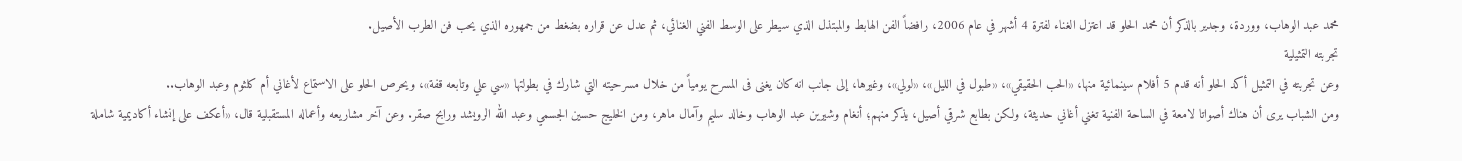محمد عبد الوهاب، ووردة، وجدير بالذكر أن محمد الحلو قد اعتزل الغناء لفترة 4 أشهر في عام 2006، رافضاً الفن الهابط والمبتذل الذي سيطر على الوسط الفني الغنائي، ثم عدل عن قراره بضغط من جمهوره الذي يحب فن الطرب الأصيل.
تجربته التمثيلية
وعن تجربته في التمثيل أكد الحلو أنه قدم 5 أفلام سينمائية منها، «الحب الحقيقي»، «طبول في الليل»، «لولي»، وغيرها، إلى جانب انه كان يغنى فى المسرح يومياً من خلال مسرحيته التي شارك في بطولتها «سي علي وتابعه قفة»، ويحرص الحلو على الاستماع لأغاني أم كلثوم وعبد الوهاب..
ومن الشباب يرى أن هناك أصواتا لامعة في الساحة الفنية تغني أغاني حديثة، ولكن بطابع شرقي أصيل، يذكر منهم؛ أنغام وشيرين عبد الوهاب وخالد سليم وآمال ماهر، ومن الخليج حسين الجسمي وعبد الله الرويشد ورابح صقر. وعن آخر مشاريعه وأعماله المستقبلية قال، «أعكف على إنشاء أكاديمية شاملة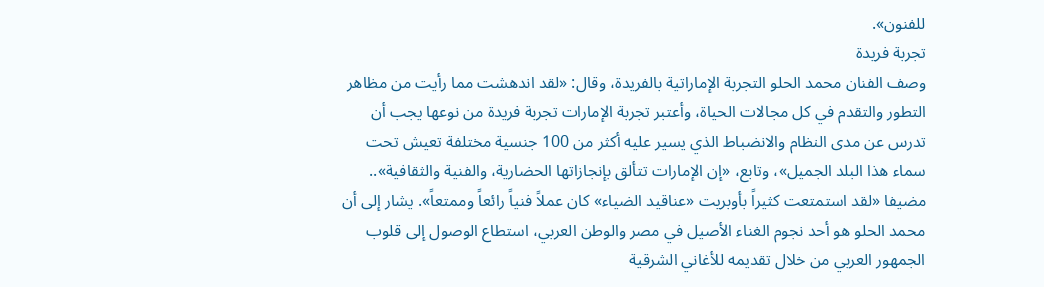للفنون».
تجربة فريدة
وصف الفنان محمد الحلو التجربة الإماراتية بالفريدة، وقال: «لقد اندهشت مما رأيت من مظاهر التطور والتقدم في كل مجالات الحياة، وأعتبر تجربة الإمارات تجربة فريدة من نوعها يجب أن تدرس عن مدى النظام والانضباط الذي يسير عليه أكثر من 100 جنسية مختلفة تعيش تحت سماء هذا البلد الجميل»، وتابع، «إن الإمارات تتألق بإنجازاتها الحضارية، والفنية والثقافية»..
مضيفا «لقد استمتعت كثيراً بأوبريت «عناقيد الضياء» كان عملاً فنياً رائعاً وممتعاً». يشار إلى أن محمد الحلو هو أحد نجوم الغناء الأصيل في مصر والوطن العربي، استطاع الوصول إلى قلوب الجمهور العربي من خلال تقديمه للأغاني الشرقية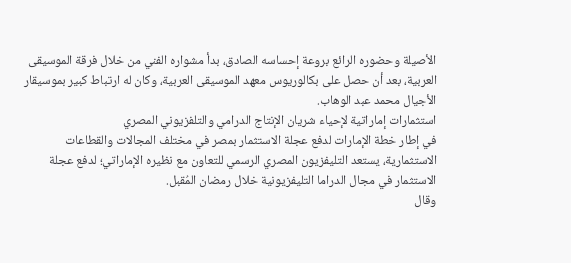الأصيلة وحضوره الرائع بروعة إحساسه الصادق، بدأ مشواره الفني من خلال فرقة الموسيقى العربية، بعد أن حصل على بكالوريوس معهد الموسيقى العربية، وكان له ارتباط كبير بموسيقار الأجيال محمد عبد الوهاب.
استثمارات إماراتية لإحياء شريان الإنتاج الدرامي والتلفزيوني المصري
في إطار خطة الإمارات لدفع عجلة الاستثمار بمصر في مختلف المجالات والقطاعات الاستثمارية، يستعد التليفزيون المصري الرسمي للتعاون مع نظيره الإماراتي؛ لدفع عجلة الاستثمار في مجال الدراما التليفزيونية خلال رمضان المُقبل.
وقال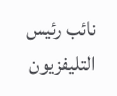نائب رئيس التليفزيون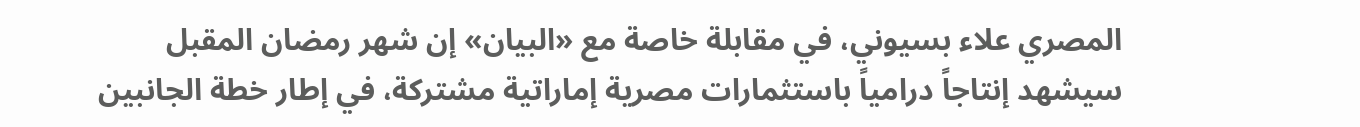المصري علاء بسيوني، في مقابلة خاصة مع «البيان» إن شهر رمضان المقبل سيشهد إنتاجاً درامياً باستثمارات مصرية إماراتية مشتركة، في إطار خطة الجانبين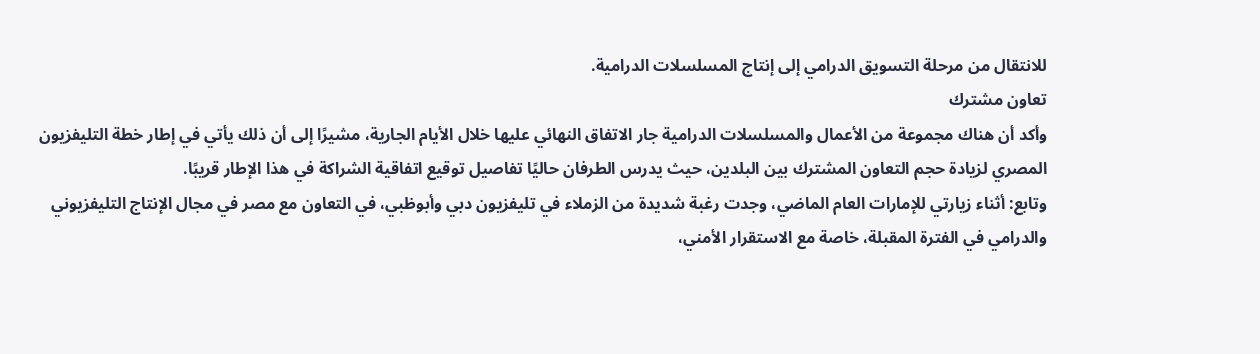للانتقال من مرحلة التسويق الدرامي إلى إنتاج المسلسلات الدرامية.
تعاون مشترك
وأكد أن هناك مجموعة من الأعمال والمسلسلات الدرامية جار الاتفاق النهائي عليها خلال الأيام الجارية، مشيرًا إلى أن ذلك يأتي في إطار خطة التليفزيون المصري لزيادة حجم التعاون المشترك بين البلدين، حيث يدرس الطرفان حاليًا تفاصيل توقيع اتفاقية الشراكة في هذا الإطار قريبًا.
وتابع: أثناء زيارتي للإمارات العام الماضي، وجدت رغبة شديدة من الزملاء في تليفزيون دبي وأبوظبي، في التعاون مع مصر في مجال الإنتاج التليفزيوني والدرامي في الفترة المقبلة، خاصة مع الاستقرار الأمني،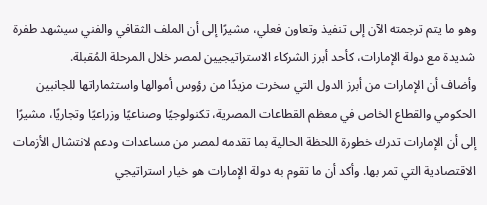وهو ما يتم ترجمته الآن إلى تنفيذ وتعاون فعلي، مشيرًا إلى أن الملف الثقافي والفني سيشهد طفرة شديدة مع دولة الإمارات، كأحد أبرز الشركاء الاستراتيجيين لمصر خلال المرحلة المُقبلة.
وأضاف أن الإمارات من أبرز الدول التي سخرت مزيدًا من رؤوس أموالها واستثماراتها للجانبين الحكومي والقطاع الخاص في معظم القطاعات المصرية، تكنولوجيًا وصناعيًا وزراعيًا وتجاريًا، مشيرًا إلى أن الإمارات تدرك خطورة اللحظة الحالية بما تقدمه لمصر من مساعدات ودعم لانتشال الأزمات الاقتصادية التي تمر بها. وأكد أن ما تقوم به دولة الإمارات هو خيار استراتيجي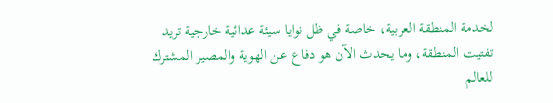لخدمة المنطقة العربية، خاصة في ظل نوايا سيئة عدائية خارجية تريد تفتيت المنطقة، وما يحدث الآن هو دفاع عن الهوية والمصير المشترك للعالم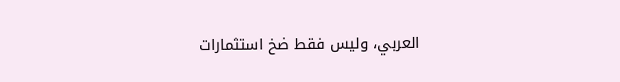العربي، وليس فقط ضخ استثمارات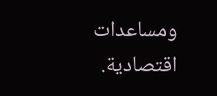ومساعدات اقتصادية.